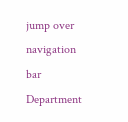jump over navigation bar
Department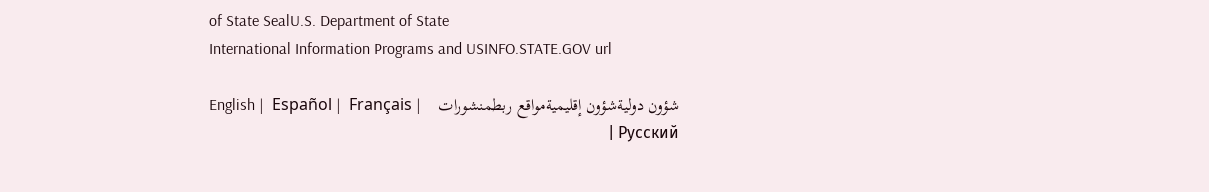of State SealU.S. Department of State
International Information Programs and USINFO.STATE.GOV url

شؤون دوليةشؤون إقليميةمواقع ربطمنشورات    English |  Español |  Français |  Русский |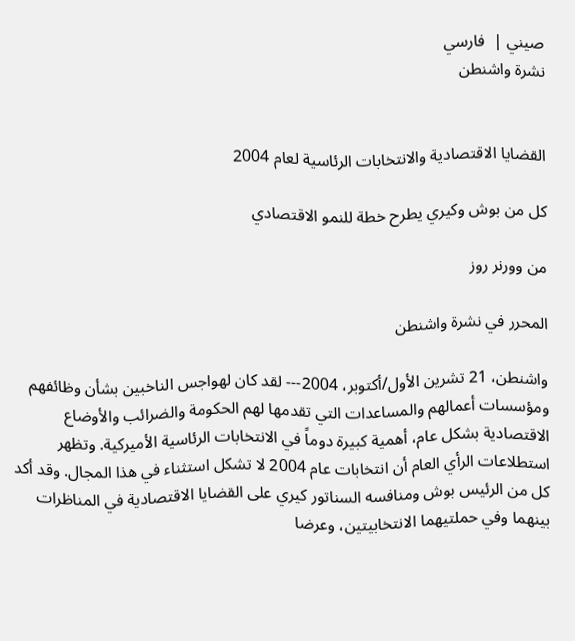صيني |  فارسي
نشرة واشنطن


القضايا الاقتصادية والانتخابات الرئاسية لعام 2004

كل من بوش وكيري يطرح خطة للنمو الاقتصادي

من وورنر روز

المحرر في نشرة واشنطن

واشنطن، 21 تشرين الأول/أكتوبر، 2004--- لقد كان لهواجس الناخبين بشأن وظائفهم ومؤسسات أعمالهم والمساعدات التي تقدمها لهم الحكومة والضرائب والأوضاع الاقتصادية بشكل عام، أهمية كبيرة دوماً في الانتخابات الرئاسية الأميركية. وتظهر استطلاعات الرأي العام أن انتخابات عام 2004 لا تشكل استثناء في هذا المجال. وقد أكد كل من الرئيس بوش ومنافسه السناتور كيري على القضايا الاقتصادية في المناظرات بينهما وفي حملتيهما الانتخابيتين، وعرضا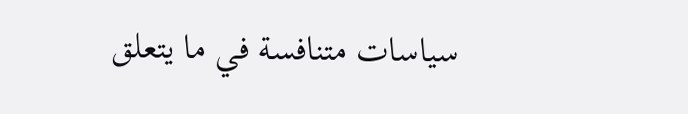سياسات متنافسة في ما يتعلق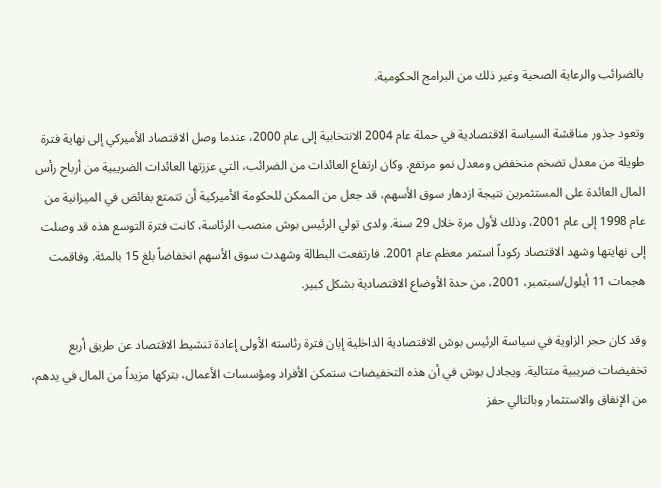بالضرائب والرعاية الصحية وغير ذلك من البرامج الحكومية.

وتعود جذور مناقشة السياسة الاقتصادية في حملة عام 2004 الانتخابية إلى عام 2000، عندما وصل الاقتصاد الأميركي إلى نهاية فترة طويلة من معدل تضخم منخفض ومعدل نمو مرتفع. وكان ارتفاع العائدات من الضرائب، التي عززتها العائدات الضريبية من أرباح رأس المال العائدة على المستثمرين نتيجة ازدهار سوق الأسهم، قد جعل من الممكن للحكومة الأميركية أن تتمتع بفائض في الميزانية من عام 1998 إلى عام 2001، وذلك لأول مرة خلال 29 سنة. ولدى تولي الرئيس بوش منصب الرئاسة، كانت فترة التوسع هذه قد وصلت إلى نهايتها وشهد الاقتصاد ركوداً استمر معظم عام 2001. فارتفعت البطالة وشهدت سوق الأسهم انخفاضاً بلغ 15 بالمئة. وفاقمت هجمات 11 أيلول/سبتمبر، 2001، من حدة الأوضاع الاقتصادية بشكل كبير.

وقد كان حجر الزاوية في سياسة الرئيس بوش الاقتصادية الداخلية إبان فترة رئاسته الأولى إعادة تنشيط الاقتصاد عن طريق أربع تخفيضات ضريبية متتالية. ويجادل بوش في أن هذه التخفيضات ستمكن الأفراد ومؤسسات الأعمال، بتركها مزيداً من المال في يدهم، من الإنفاق والاستثمار وبالتالي حفز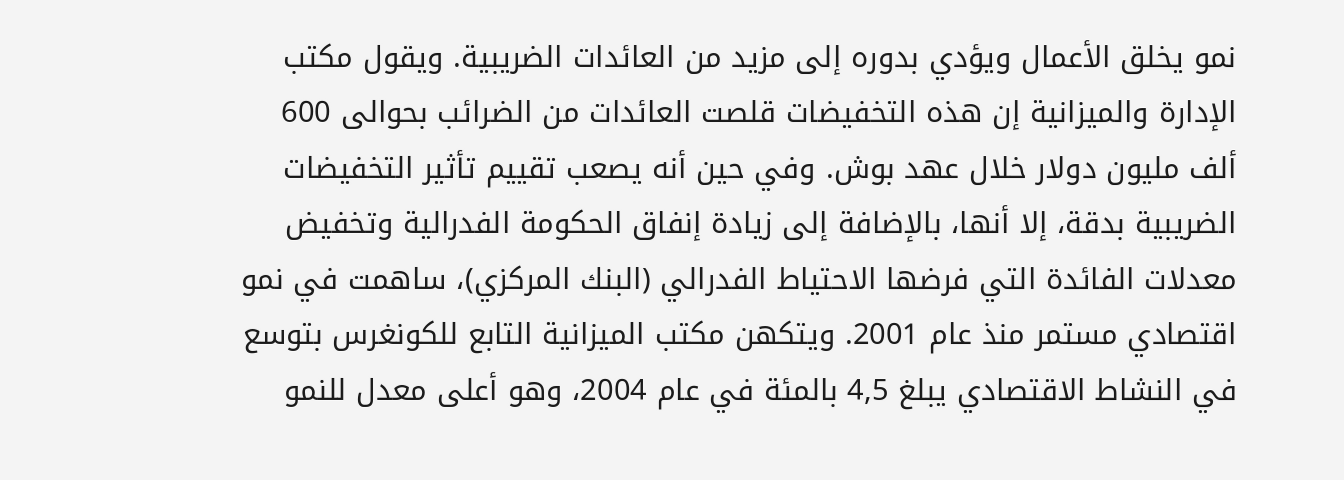نمو يخلق الأعمال ويؤدي بدوره إلى مزيد من العائدات الضريبية. ويقول مكتب الإدارة والميزانية إن هذه التخفيضات قلصت العائدات من الضرائب بحوالى 600 ألف مليون دولار خلال عهد بوش. وفي حين أنه يصعب تقييم تأثير التخفيضات الضريبية بدقة، إلا أنها، بالإضافة إلى زيادة إنفاق الحكومة الفدرالية وتخفيض معدلات الفائدة التي فرضها الاحتياط الفدرالي (البنك المركزي)، ساهمت في نمو اقتصادي مستمر منذ عام 2001. ويتكهن مكتب الميزانية التابع للكونغرس بتوسع في النشاط الاقتصادي يبلغ 4,5 بالمئة في عام 2004، وهو أعلى معدل للنمو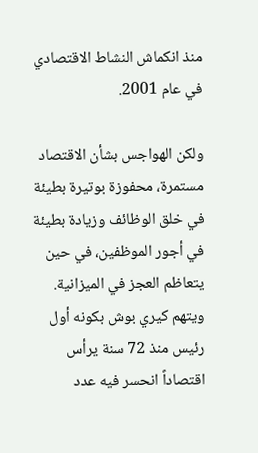منذ انكماش النشاط الاقتصادي في عام 2001.

ولكن الهواجس بشأن الاقتصاد مستمرة، محفوزة بوتيرة بطيئة في خلق الوظائف وزيادة بطيئة في أجور الموظفين، في حين يتعاظم العجز في الميزانية. ويتهم كيري بوش بكونه أول رئيس منذ 72 سنة يرأس اقتصاداً انحسر فيه عدد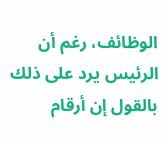الوظائف، رغم أن الرئيس يرد على ذلك بالقول إن أرقام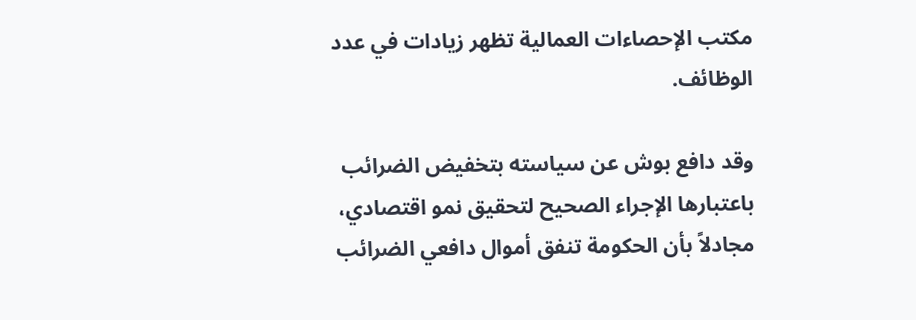مكتب الإحصاءات العمالية تظهر زيادات في عدد الوظائف.

وقد دافع بوش عن سياسته بتخفيض الضرائب باعتبارها الإجراء الصحيح لتحقيق نمو اقتصادي، مجادلاً بأن الحكومة تنفق أموال دافعي الضرائب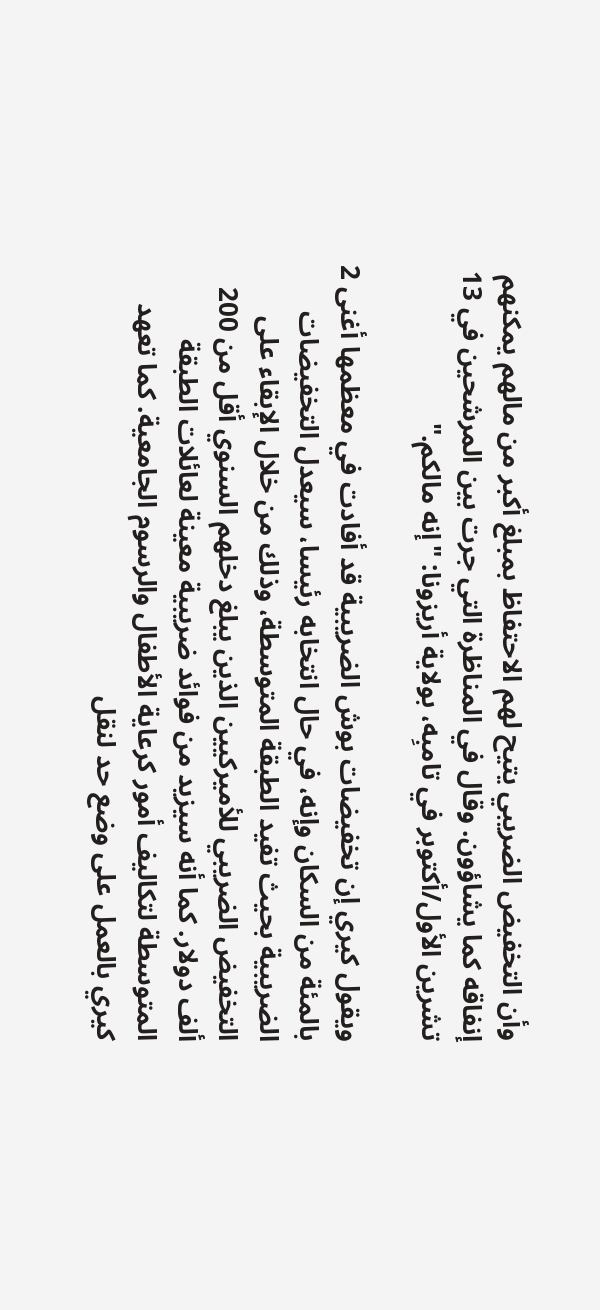وأن التخفيض الضريبي يتيح لهم الاحتفاظ بمبلغ أكبر من مالهم يمكنهم إنفاقه كما يشاؤون. وقال في المناظرة التي جرت بين المرشحين في 13 تشرين الأول/أكتوبر في تامبِه، بولاية أريزونا: "إنه مالكم."

ويقول كيري إن تخفيضات بوش الضريبية قد أفادت في معظمها أغنى 2 بالمئة من السكان وإنه، في حال انتخابه رئيسا، سيعدل التخفيضات الضريبية بحيث تفيد الطبقة المتوسطة، وذلك من خلال الإبقاء على التخفيض الضريبي للأميركيين الذين يبلغ دخلهم السنوي أقل من 200 ألف دولار. كما أنه سيزيد من فوائد ضريبية معينة لعائلات الطبقة المتوسطة لتكاليف أمور كرعاية الأطفال والرسوم الجامعية. كما تعهد كيري بالعمل على وضع حد لنقل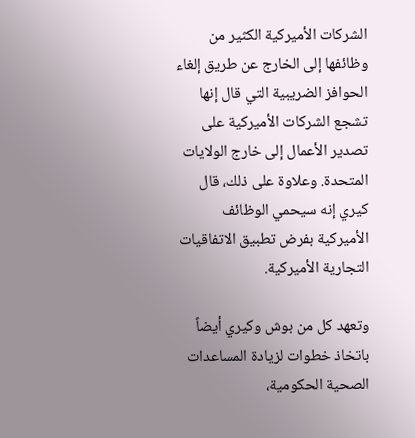الشركات الأميركية الكثير من وظائفها إلى الخارج عن طريق إلغاء الحوافز الضريبية التي قال إنها تشجع الشركات الأميركية على تصدير الأعمال إلى خارج الولايات المتحدة. وعلاوة على ذلك، قال كيري إنه سيحمي الوظائف الأميركية بفرض تطبيق الاتفاقيات التجارية الأميركية.

وتعهد كل من بوش وكيري أيضاً باتخاذ خطوات لزيادة المساعدات الصحية الحكومية،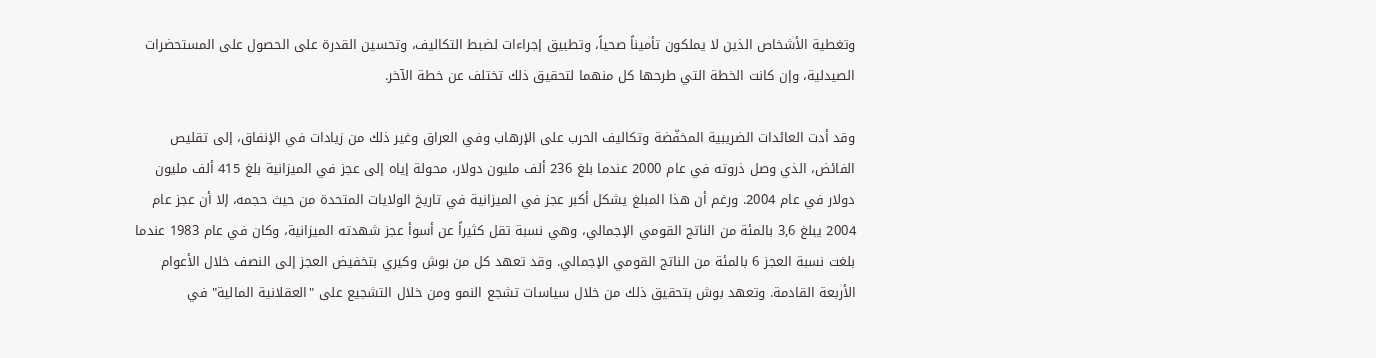وتغطية الأشخاص الذين لا يملكون تأميناً صحياً، وتطبيق إجراءات لضبط التكاليف، وتحسين القدرة على الحصول على المستحضرات الصيدلية، وإن كانت الخطة التي طرحها كل منهما لتحقيق ذلك تختلف عن خطة الآخر.

وقد أدت العائدات الضريبية المخفّضة وتكاليف الحرب على الإرهاب وفي العراق وغير ذلك من زيادات في الإنفاق، إلى تقليص الفائض، الذي وصل ذروته في عام 2000 عندما بلغ 236 ألف مليون دولار، محولة إياه إلى عجز في الميزانية بلغ 415 ألف مليون دولار في عام 2004. ورغم أن هذا المبلغ يشكل أكبر عجز في الميزانية في تاريخ الولايات المتحدة من حيث حجمه، إلا أن عجز عام 2004 يبلغ 3,6 بالمئة من الناتج القومي الإجمالي، وهي نسبة تقل كثيراً عن أسوأ عجز شهدته الميزانية، وكان في عام 1983 عندما بلغت نسبة العجز 6 بالمئة من الناتج القومي الإجمالي. وقد تعهد كل من بوش وكيري بتخفيض العجز إلى النصف خلال الأعوام الأربعة القادمة. وتعهد بوش بتحقيق ذلك من خلال سياسات تشجع النمو ومن خلال التشجيع على "العقلانية المالية" في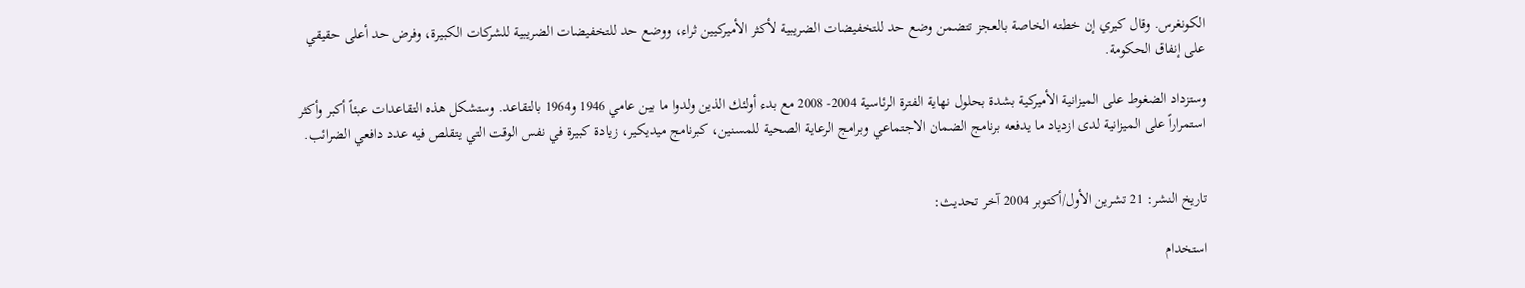الكونغرس. وقال كيري إن خطته الخاصة بالعجز تتضمن وضع حد للتخفيضات الضريبية لأكثر الأميركيين ثراء، ووضع حد للتخفيضات الضريبية للشركات الكبيرة، وفرض حد أعلى حقيقي على إنفاق الحكومة.

وستزداد الضغوط على الميزانية الأميركية بشدة بحلول نهاية الفترة الرئاسية 2004- 2008 مع بدء أولئك الذين ولدوا ما بين عامي 1946 و1964 بالتقاعد. وستشكل هذه التقاعدات عبئاً أكبر وأكثر استمراراً على الميزانية لدى ازدياد ما يدفعه برنامج الضمان الاجتماعي وبرامج الرعاية الصحية للمسنين، كبرنامج ميديكير، زيادة كبيرة في نفس الوقت التي يتقلص فيه عدد دافعي الضرائب.


تاريخ النشر: 21 تشرين الأول/أكتوبر 2004 آخر تحديث:

استخدام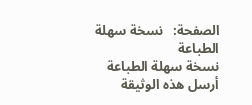الصفحة:   نسخة سهلة الطباعة
نسخة سهلة الطباعة     أرسل هذه الوثيقة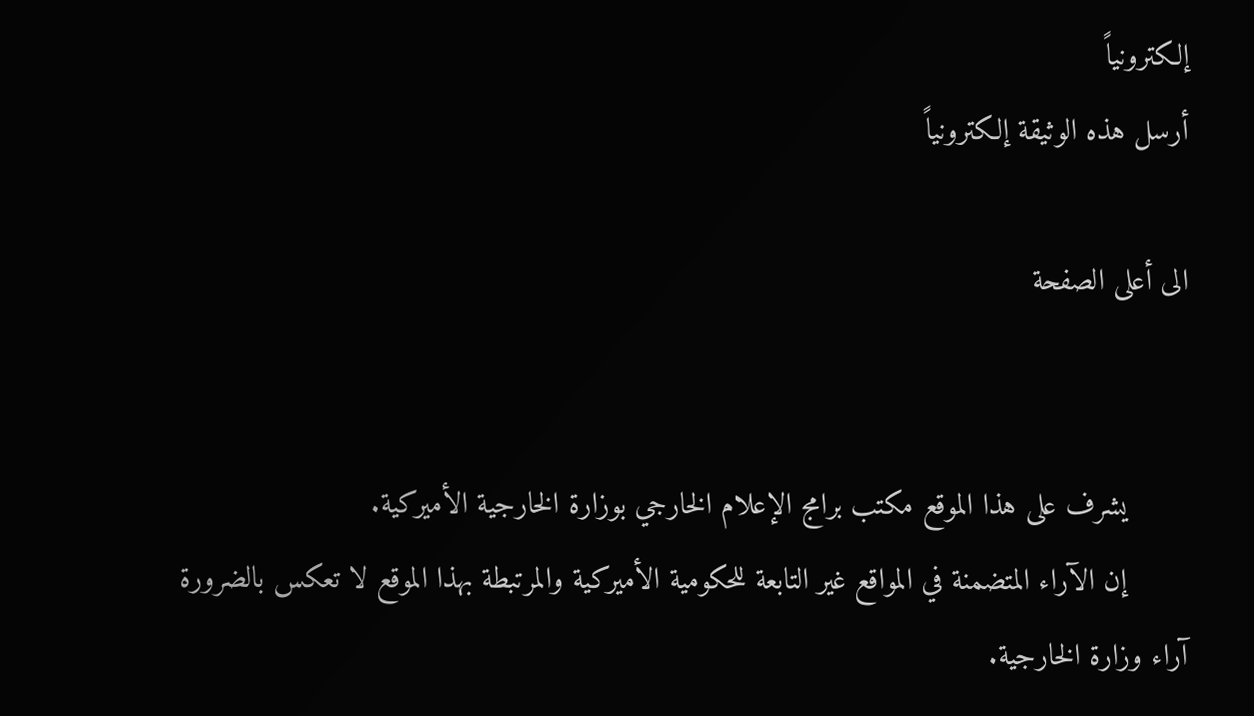إلكترونياً
أرسل هذه الوثيقة إلكترونياً

الى أعلى الصفحة


       يشرف على هذا الموقع مكتب برامج الإعلام الخارجي بوزارة الخارجية الأميركية.
       إن الآراء المتضمنة في المواقع غير التابعة للحكومية الأميركية والمرتبطة بهذا الموقع لا تعكس بالضرورة آراء وزارة الخارجية.